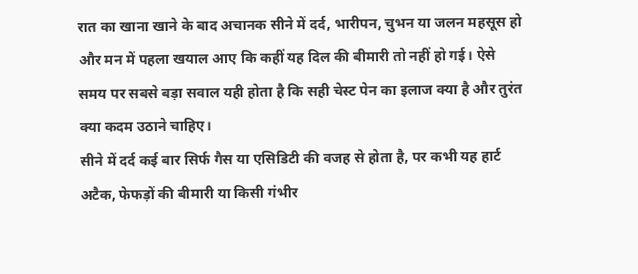रात का खाना खाने के बाद अचानक सीने में दर्द, भारीपन, चुभन या जलन महसूस हो और मन में पहला खयाल आए कि कहीं यह दिल की बीमारी तो नहीं हो गई। ऐसे समय पर सबसे बड़ा सवाल यही होता है कि सही चेस्ट पेन का इलाज क्या है और तुरंत क्या कदम उठाने चाहिए।
सीने में दर्द कई बार सिर्फ गैस या एसिडिटी की वजह से होता है, पर कभी यह हार्ट अटैक, फेफड़ों की बीमारी या किसी गंभीर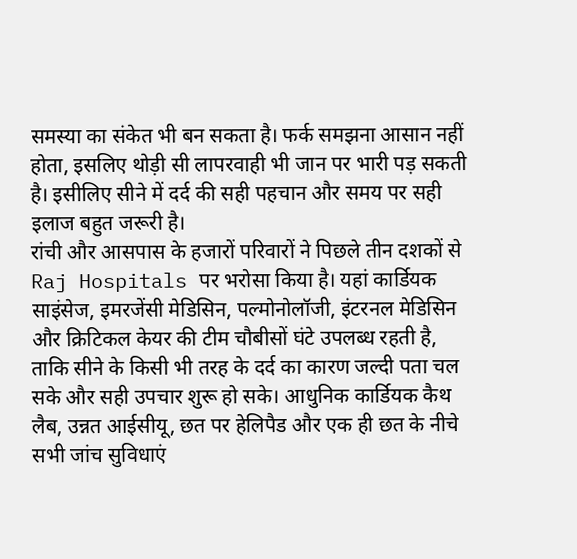समस्या का संकेत भी बन सकता है। फर्क समझना आसान नहीं होता, इसलिए थोड़ी सी लापरवाही भी जान पर भारी पड़ सकती है। इसीलिए सीने में दर्द की सही पहचान और समय पर सही इलाज बहुत जरूरी है।
रांची और आसपास के हजारों परिवारों ने पिछले तीन दशकों से Raj Hospitals पर भरोसा किया है। यहां कार्डियक साइंसेज, इमरजेंसी मेडिसिन, पल्मोनोलॉजी, इंटरनल मेडिसिन और क्रिटिकल केयर की टीम चौबीसों घंटे उपलब्ध रहती है, ताकि सीने के किसी भी तरह के दर्द का कारण जल्दी पता चल सके और सही उपचार शुरू हो सके। आधुनिक कार्डियक कैथ लैब, उन्नत आईसीयू, छत पर हेलिपैड और एक ही छत के नीचे सभी जांच सुविधाएं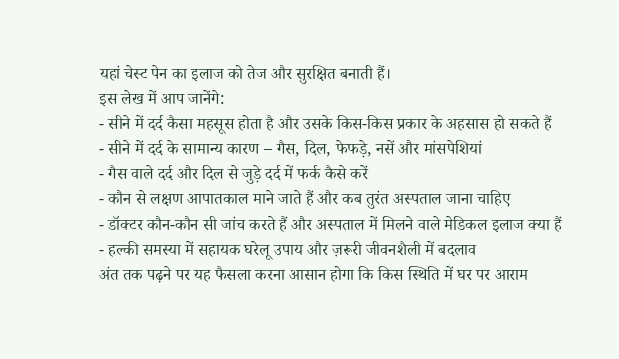यहां चेस्ट पेन का इलाज को तेज और सुरक्षित बनाती हैं।
इस लेख में आप जानेंगे:
- सीने में दर्द कैसा महसूस होता है और उसके किस-किस प्रकार के अहसास हो सकते हैं
- सीने में दर्द के सामान्य कारण – गैस, दिल, फेफड़े, नसें और मांसपेशियां
- गैस वाले दर्द और दिल से जुड़े दर्द में फर्क कैसे करें
- कौन से लक्षण आपातकाल माने जाते हैं और कब तुरंत अस्पताल जाना चाहिए
- डॉक्टर कौन-कौन सी जांच करते हैं और अस्पताल में मिलने वाले मेडिकल इलाज क्या हैं
- हल्की समस्या में सहायक घरेलू उपाय और ज़रूरी जीवनशैली में बदलाव
अंत तक पढ़ने पर यह फैसला करना आसान होगा कि किस स्थिति में घर पर आराम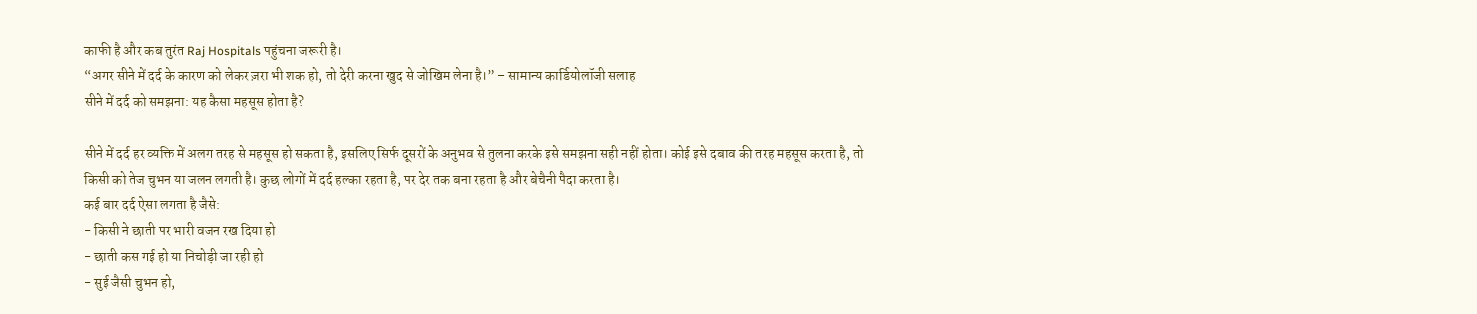काफी है और कब तुरंत Raj Hospitals पहुंचना जरूरी है।
“अगर सीने में दर्द के कारण को लेकर ज़रा भी शक हो, तो देरी करना खुद से जोखिम लेना है।” – सामान्य कार्डियोलॉजी सलाह
सीने में दर्द को समझना: यह कैसा महसूस होता है?

सीने में दर्द हर व्यक्ति में अलग तरह से महसूस हो सकता है, इसलिए सिर्फ दूसरों के अनुभव से तुलना करके इसे समझना सही नहीं होता। कोई इसे दबाव की तरह महसूस करता है, तो किसी को तेज चुभन या जलन लगती है। कुछ लोगों में दर्द हल्का रहता है, पर देर तक बना रहता है और बेचैनी पैदा करता है।
कई बार दर्द ऐसा लगता है जैसे:
- किसी ने छाती पर भारी वजन रख दिया हो
- छाती कस गई हो या निचोड़ी जा रही हो
- सुई जैसी चुभन हो,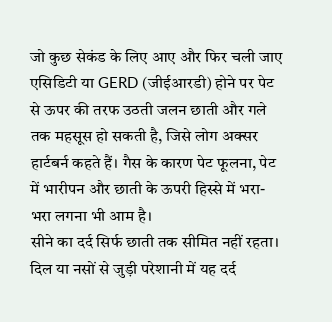जो कुछ सेकंड के लिए आए और फिर चली जाए
एसिडिटी या GERD (जीईआरडी) होने पर पेट से ऊपर की तरफ उठती जलन छाती और गले तक महसूस हो सकती है, जिसे लोग अक्सर हार्टबर्न कहते हैं। गैस के कारण पेट फूलना, पेट में भारीपन और छाती के ऊपरी हिस्से में भरा-भरा लगना भी आम है।
सीने का दर्द सिर्फ छाती तक सीमित नहीं रहता। दिल या नसों से जुड़ी परेशानी में यह दर्द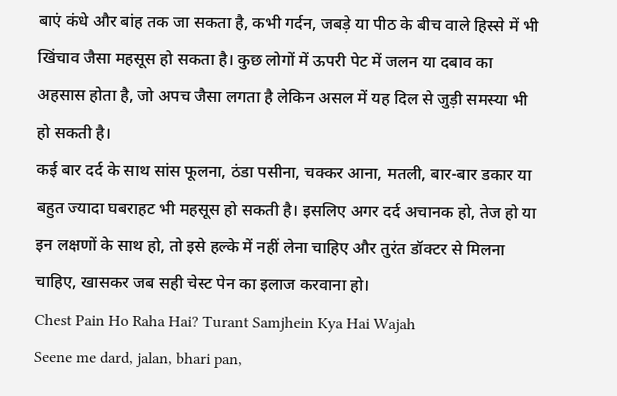बाएं कंधे और बांह तक जा सकता है, कभी गर्दन, जबड़े या पीठ के बीच वाले हिस्से में भी खिंचाव जैसा महसूस हो सकता है। कुछ लोगों में ऊपरी पेट में जलन या दबाव का अहसास होता है, जो अपच जैसा लगता है लेकिन असल में यह दिल से जुड़ी समस्या भी हो सकती है।
कई बार दर्द के साथ सांस फूलना, ठंडा पसीना, चक्कर आना, मतली, बार-बार डकार या बहुत ज्यादा घबराहट भी महसूस हो सकती है। इसलिए अगर दर्द अचानक हो, तेज हो या इन लक्षणों के साथ हो, तो इसे हल्के में नहीं लेना चाहिए और तुरंत डॉक्टर से मिलना चाहिए, खासकर जब सही चेस्ट पेन का इलाज करवाना हो।
Chest Pain Ho Raha Hai? Turant Samjhein Kya Hai Wajah
Seene me dard, jalan, bhari pan,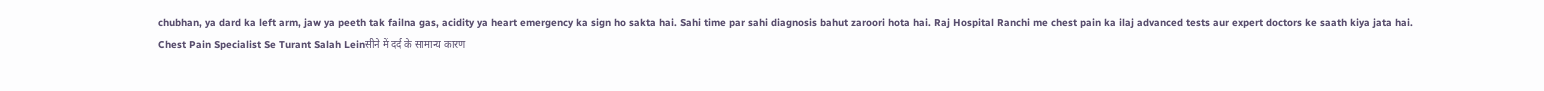chubhan, ya dard ka left arm, jaw ya peeth tak failna gas, acidity ya heart emergency ka sign ho sakta hai. Sahi time par sahi diagnosis bahut zaroori hota hai. Raj Hospital Ranchi me chest pain ka ilaj advanced tests aur expert doctors ke saath kiya jata hai.
Chest Pain Specialist Se Turant Salah Leinसीने में दर्द के सामान्य कारण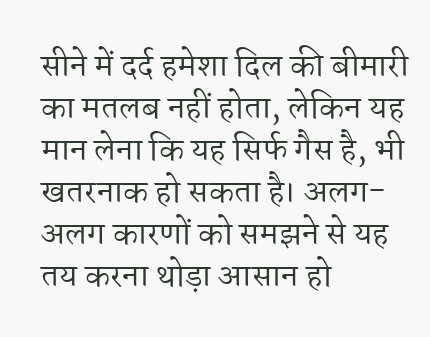सीने में दर्द हमेशा दिल की बीमारी का मतलब नहीं होता, लेकिन यह मान लेना कि यह सिर्फ गैस है, भी खतरनाक हो सकता है। अलग-अलग कारणों को समझने से यह तय करना थोड़ा आसान हो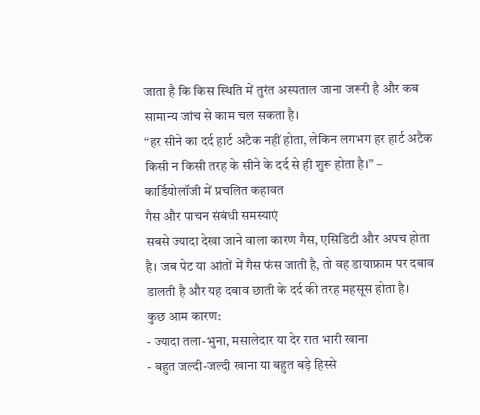जाता है कि किस स्थिति में तुरंत अस्पताल जाना जरूरी है और कब सामान्य जांच से काम चल सकता है।
“हर सीने का दर्द हार्ट अटैक नहीं होता, लेकिन लगभग हर हार्ट अटैक किसी न किसी तरह के सीने के दर्द से ही शुरू होता है।” – कार्डियोलॉजी में प्रचलित कहावत
गैस और पाचन संबंधी समस्याएं
सबसे ज्यादा देखा जाने वाला कारण गैस, एसिडिटी और अपच होता है। जब पेट या आंतों में गैस फंस जाती है, तो वह डायाफ्राम पर दबाव डालती है और यह दबाव छाती के दर्द की तरह महसूस होता है।
कुछ आम कारण:
- ज्यादा तला-भुना, मसालेदार या देर रात भारी खाना
- बहुत जल्दी-जल्दी खाना या बहुत बड़े हिस्से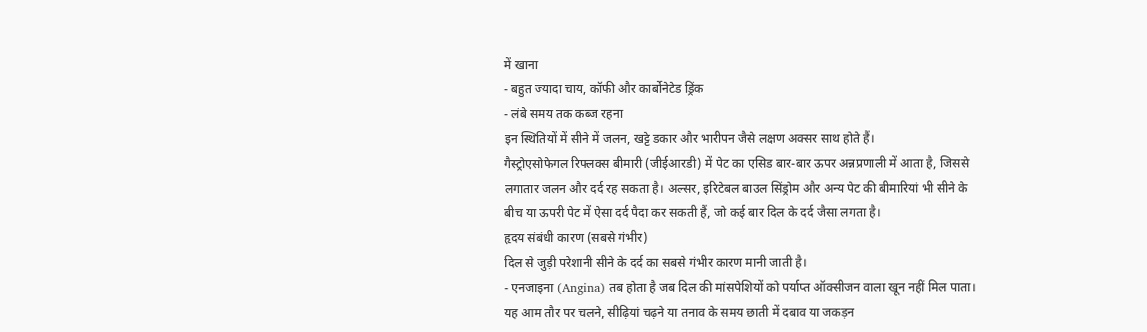में खाना
- बहुत ज्यादा चाय, कॉफी और कार्बोनेटेड ड्रिंक
- लंबे समय तक कब्ज रहना
इन स्थितियों में सीने में जलन, खट्टे डकार और भारीपन जैसे लक्षण अक्सर साथ होते हैं।
गैस्ट्रोएसोफेगल रिफ्लक्स बीमारी (जीईआरडी) में पेट का एसिड बार-बार ऊपर अन्नप्रणाली में आता है, जिससे लगातार जलन और दर्द रह सकता है। अल्सर, इरिटेबल बाउल सिंड्रोम और अन्य पेट की बीमारियां भी सीने के बीच या ऊपरी पेट में ऐसा दर्द पैदा कर सकती हैं, जो कई बार दिल के दर्द जैसा लगता है।
हृदय संबंधी कारण (सबसे गंभीर)
दिल से जुड़ी परेशानी सीने के दर्द का सबसे गंभीर कारण मानी जाती है।
- एनजाइना (Angina) तब होता है जब दिल की मांसपेशियों को पर्याप्त ऑक्सीजन वाला खून नहीं मिल पाता। यह आम तौर पर चलने, सीढ़ियां चढ़ने या तनाव के समय छाती में दबाव या जकड़न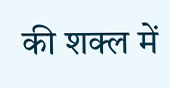की शक्ल में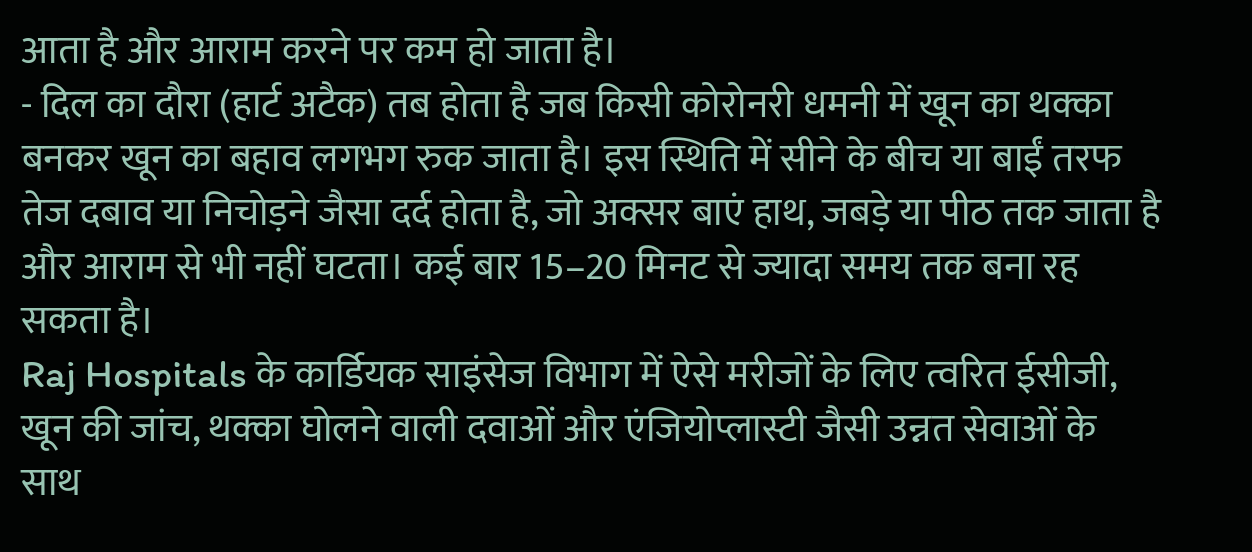आता है और आराम करने पर कम हो जाता है।
- दिल का दौरा (हार्ट अटैक) तब होता है जब किसी कोरोनरी धमनी में खून का थक्का बनकर खून का बहाव लगभग रुक जाता है। इस स्थिति में सीने के बीच या बाईं तरफ तेज दबाव या निचोड़ने जैसा दर्द होता है, जो अक्सर बाएं हाथ, जबड़े या पीठ तक जाता है और आराम से भी नहीं घटता। कई बार 15–20 मिनट से ज्यादा समय तक बना रह सकता है।
Raj Hospitals के कार्डियक साइंसेज विभाग में ऐसे मरीजों के लिए त्वरित ईसीजी, खून की जांच, थक्का घोलने वाली दवाओं और एंजियोप्लास्टी जैसी उन्नत सेवाओं के साथ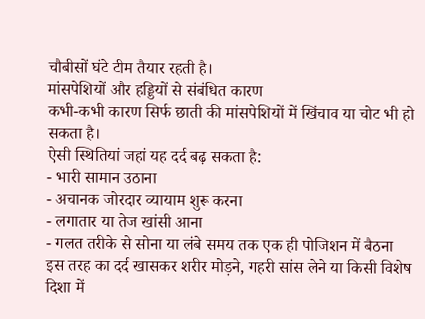चौबीसों घंटे टीम तैयार रहती है।
मांसपेशियों और हड्डियों से संबंधित कारण
कभी-कभी कारण सिर्फ छाती की मांसपेशियों में खिंचाव या चोट भी हो सकता है।
ऐसी स्थितियां जहां यह दर्द बढ़ सकता है:
- भारी सामान उठाना
- अचानक जोरदार व्यायाम शुरू करना
- लगातार या तेज खांसी आना
- गलत तरीके से सोना या लंबे समय तक एक ही पोजिशन में बैठना
इस तरह का दर्द खासकर शरीर मोड़ने, गहरी सांस लेने या किसी विशेष दिशा में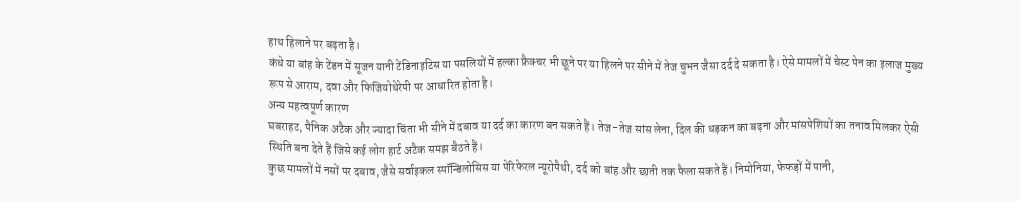हाथ हिलाने पर बढ़ता है।
कंधे या बांह के टेंडन में सूजन यानी टेंडिनाइटिस या पसलियों में हल्का फ्रैक्चर भी छूने पर या हिलने पर सीने में तेज चुभन जैसा दर्द दे सकता है। ऐसे मामलों में चेस्ट पेन का इलाज मुख्य रूप से आराम, दवा और फिजियोथेरेपी पर आधारित होता है।
अन्य महत्वपूर्ण कारण
घबराहट, पैनिक अटैक और ज्यादा चिंता भी सीने में दबाव या दर्द का कारण बन सकते हैं। तेज-तेज सांस लेना, दिल की धड़कन का बढ़ना और मांसपेशियों का तनाव मिलकर ऐसी स्थिति बना देते हैं जिसे कई लोग हार्ट अटैक समझ बैठते हैं।
कुछ मामलों में नसों पर दबाव, जैसे सर्वाइकल स्पॉन्डिलोसिस या पेरिफेरल न्यूरोपैथी, दर्द को बांह और छाती तक फैला सकते हैं। निमोनिया, फेफड़ों में पानी,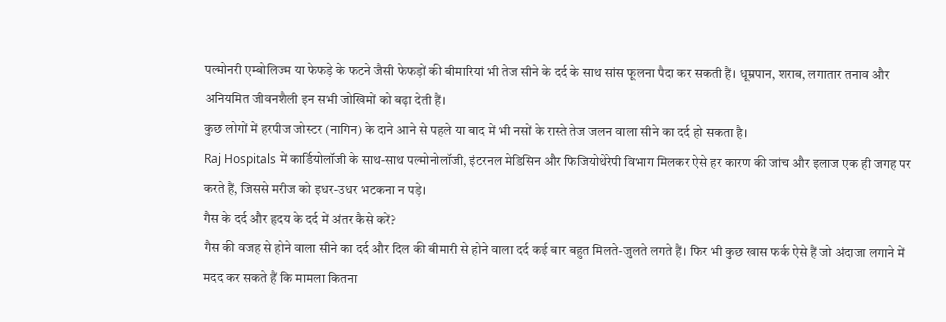पल्मोनरी एम्बोलिज्म या फेफड़े के फटने जैसी फेफड़ों की बीमारियां भी तेज सीने के दर्द के साथ सांस फूलना पैदा कर सकती हैं। धूम्रपान, शराब, लगातार तनाव और अनियमित जीवनशैली इन सभी जोखिमों को बढ़ा देती हैं।
कुछ लोगों में हरपीज जोस्टर (नागिन) के दाने आने से पहले या बाद में भी नसों के रास्ते तेज जलन वाला सीने का दर्द हो सकता है।
Raj Hospitals में कार्डियोलॉजी के साथ-साथ पल्मोनोलॉजी, इंटरनल मेडिसिन और फिजियोथेरेपी विभाग मिलकर ऐसे हर कारण की जांच और इलाज एक ही जगह पर करते हैं, जिससे मरीज को इधर-उधर भटकना न पड़े।
गैस के दर्द और हृदय के दर्द में अंतर कैसे करें?
गैस की वजह से होने वाला सीने का दर्द और दिल की बीमारी से होने वाला दर्द कई बार बहुत मिलते-जुलते लगते हैं। फिर भी कुछ खास फर्क ऐसे हैं जो अंदाजा लगाने में मदद कर सकते हैं कि मामला कितना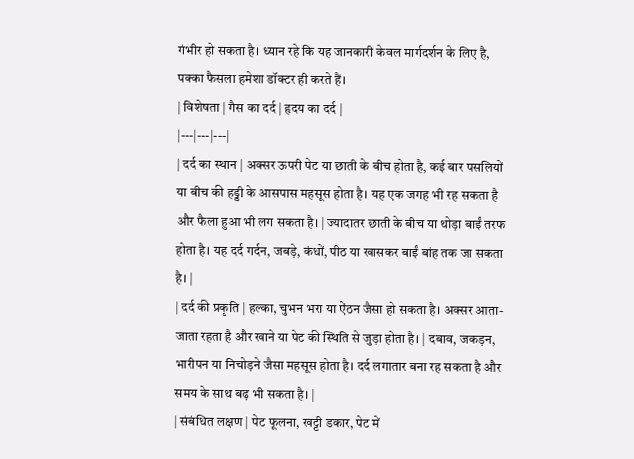गंभीर हो सकता है। ध्यान रहे कि यह जानकारी केवल मार्गदर्शन के लिए है, पक्का फैसला हमेशा डॉक्टर ही करते हैं।
| विशेषता | गैस का दर्द | हृदय का दर्द |
|---|---|---|
| दर्द का स्थान | अक्सर ऊपरी पेट या छाती के बीच होता है, कई बार पसलियों या बीच की हड्डी के आसपास महसूस होता है। यह एक जगह भी रह सकता है और फैला हुआ भी लग सकता है। | ज्यादातर छाती के बीच या थोड़ा बाईं तरफ होता है। यह दर्द गर्दन, जबड़े, कंधों, पीठ या खासकर बाईं बांह तक जा सकता है। |
| दर्द की प्रकृति | हल्का, चुभन भरा या ऐंठन जैसा हो सकता है। अक्सर आता-जाता रहता है और खाने या पेट की स्थिति से जुड़ा होता है। | दबाव, जकड़न, भारीपन या निचोड़ने जैसा महसूस होता है। दर्द लगातार बना रह सकता है और समय के साथ बढ़ भी सकता है। |
| संबंधित लक्षण | पेट फूलना, खट्टी डकार, पेट में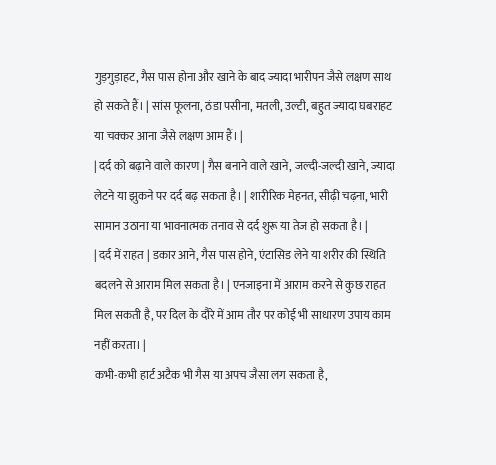गुड़गुड़ाहट, गैस पास होना और खाने के बाद ज्यादा भारीपन जैसे लक्षण साथ हो सकते हैं। | सांस फूलना, ठंडा पसीना, मतली, उल्टी, बहुत ज्यादा घबराहट या चक्कर आना जैसे लक्षण आम हैं। |
| दर्द को बढ़ाने वाले कारण | गैस बनाने वाले खाने, जल्दी-जल्दी खाने, ज्यादा लेटने या झुकने पर दर्द बढ़ सकता है। | शारीरिक मेहनत, सीढ़ी चढ़ना, भारी सामान उठाना या भावनात्मक तनाव से दर्द शुरू या तेज हो सकता है। |
| दर्द में राहत | डकार आने, गैस पास होने, एंटासिड लेने या शरीर की स्थिति बदलने से आराम मिल सकता है। | एनजाइना में आराम करने से कुछ राहत मिल सकती है, पर दिल के दौरे में आम तौर पर कोई भी साधारण उपाय काम नहीं करता। |
कभी-कभी हार्ट अटैक भी गैस या अपच जैसा लग सकता है,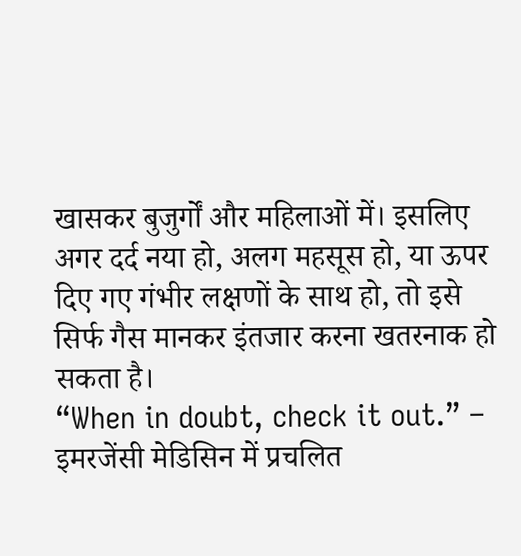खासकर बुजुर्गों और महिलाओं में। इसलिए अगर दर्द नया हो, अलग महसूस हो, या ऊपर दिए गए गंभीर लक्षणों के साथ हो, तो इसे सिर्फ गैस मानकर इंतजार करना खतरनाक हो सकता है।
“When in doubt, check it out.” – इमरजेंसी मेडिसिन में प्रचलित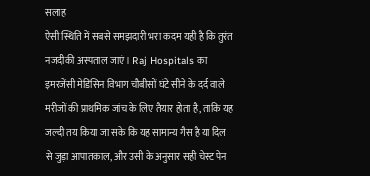सलाह
ऐसी स्थिति में सबसे समझदारी भरा कदम यही है कि तुरंत नजदीकी अस्पताल जाएं। Raj Hospitals का इमरजेंसी मेडिसिन विभाग चौबीसों घंटे सीने के दर्द वाले मरीजों की प्राथमिक जांच के लिए तैयार होता है, ताकि यह जल्दी तय किया जा सके कि यह सामान्य गैस है या दिल से जुड़ा आपातकाल, और उसी के अनुसार सही चेस्ट पेन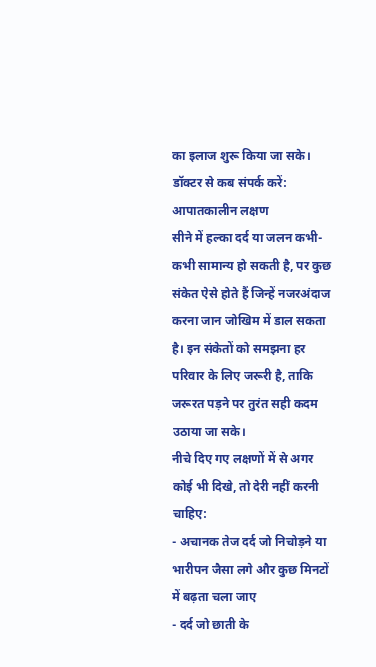का इलाज शुरू किया जा सके।
डॉक्टर से कब संपर्क करें: आपातकालीन लक्षण
सीने में हल्का दर्द या जलन कभी-कभी सामान्य हो सकती है, पर कुछ संकेत ऐसे होते हैं जिन्हें नजरअंदाज करना जान जोखिम में डाल सकता है। इन संकेतों को समझना हर परिवार के लिए जरूरी है, ताकि जरूरत पड़ने पर तुरंत सही कदम उठाया जा सके।
नीचे दिए गए लक्षणों में से अगर कोई भी दिखे, तो देरी नहीं करनी चाहिए:
- अचानक तेज दर्द जो निचोड़ने या भारीपन जैसा लगे और कुछ मिनटों में बढ़ता चला जाए
- दर्द जो छाती के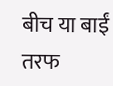बीच या बाईं तरफ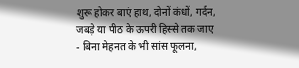शुरू होकर बाएं हाथ, दोनों कंधों, गर्दन, जबड़े या पीठ के ऊपरी हिस्से तक जाए
- बिना मेहनत के भी सांस फूलना,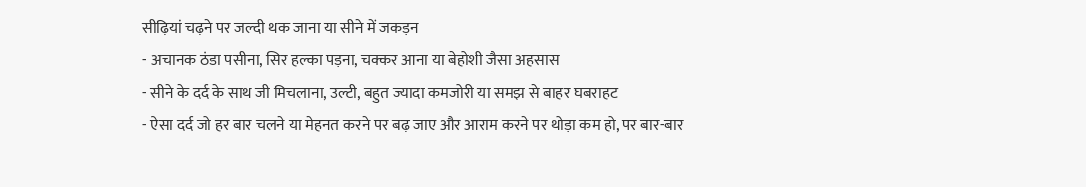सीढ़ियां चढ़ने पर जल्दी थक जाना या सीने में जकड़न
- अचानक ठंडा पसीना, सिर हल्का पड़ना, चक्कर आना या बेहोशी जैसा अहसास
- सीने के दर्द के साथ जी मिचलाना, उल्टी, बहुत ज्यादा कमजोरी या समझ से बाहर घबराहट
- ऐसा दर्द जो हर बार चलने या मेहनत करने पर बढ़ जाए और आराम करने पर थोड़ा कम हो, पर बार-बार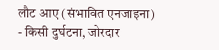लौट आए (संभावित एनजाइना)
- किसी दुर्घटना, जोरदार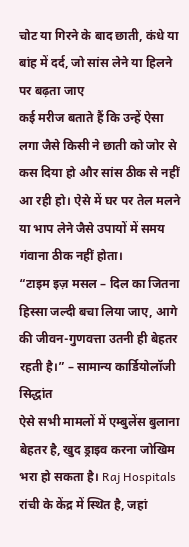चोट या गिरने के बाद छाती, कंधे या बांह में दर्द, जो सांस लेने या हिलने पर बढ़ता जाए
कई मरीज बताते हैं कि उन्हें ऐसा लगा जैसे किसी ने छाती को जोर से कस दिया हो और सांस ठीक से नहीं आ रही हो। ऐसे में घर पर तेल मलने या भाप लेने जैसे उपायों में समय गंवाना ठीक नहीं होता।
“टाइम इज़ मसल – दिल का जितना हिस्सा जल्दी बचा लिया जाए, आगे की जीवन-गुणवत्ता उतनी ही बेहतर रहती है।” – सामान्य कार्डियोलॉजी सिद्धांत
ऐसे सभी मामलों में एम्बुलेंस बुलाना बेहतर है, खुद ड्राइव करना जोखिम भरा हो सकता है। Raj Hospitals रांची के केंद्र में स्थित है, जहां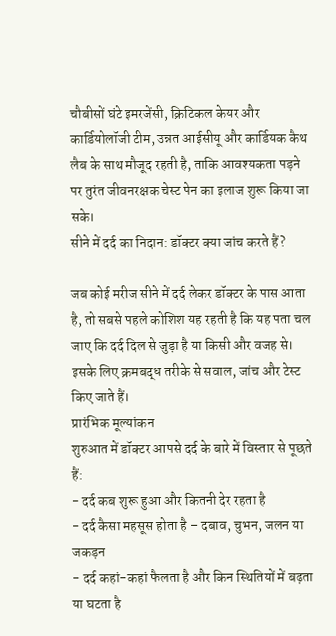चौबीसों घंटे इमरजेंसी, क्रिटिकल केयर और कार्डियोलॉजी टीम, उन्नत आईसीयू और कार्डियक कैथ लैब के साथ मौजूद रहती है, ताकि आवश्यकता पड़ने पर तुरंत जीवनरक्षक चेस्ट पेन का इलाज शुरू किया जा सके।
सीने में दर्द का निदान: डॉक्टर क्या जांच करते हैं?

जब कोई मरीज सीने में दर्द लेकर डॉक्टर के पास आता है, तो सबसे पहले कोशिश यह रहती है कि यह पता चल जाए कि दर्द दिल से जुड़ा है या किसी और वजह से। इसके लिए क्रमबद्ध तरीके से सवाल, जांच और टेस्ट किए जाते हैं।
प्रारंभिक मूल्यांकन
शुरुआत में डॉक्टर आपसे दर्द के बारे में विस्तार से पूछते हैं:
- दर्द कब शुरू हुआ और कितनी देर रहता है
- दर्द कैसा महसूस होता है – दबाव, चुभन, जलन या जकड़न
- दर्द कहां-कहां फैलता है और किन स्थितियों में बढ़ता या घटता है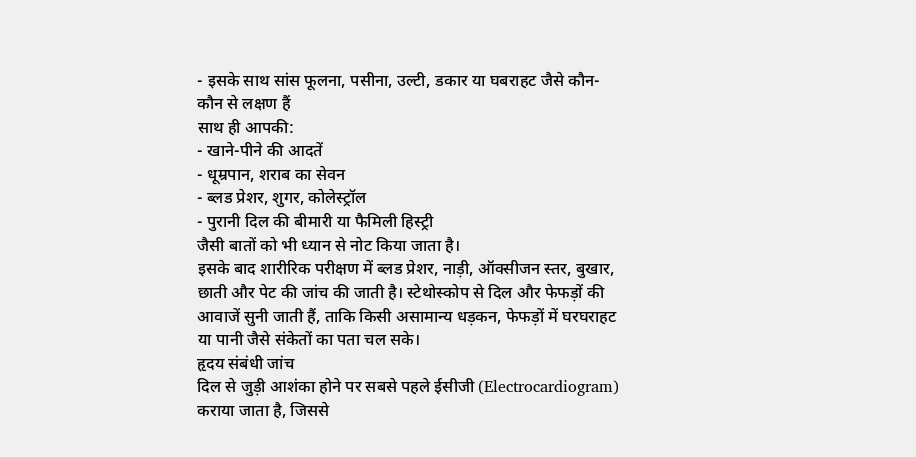- इसके साथ सांस फूलना, पसीना, उल्टी, डकार या घबराहट जैसे कौन-कौन से लक्षण हैं
साथ ही आपकी:
- खाने-पीने की आदतें
- धूम्रपान, शराब का सेवन
- ब्लड प्रेशर, शुगर, कोलेस्ट्रॉल
- पुरानी दिल की बीमारी या फैमिली हिस्ट्री
जैसी बातों को भी ध्यान से नोट किया जाता है।
इसके बाद शारीरिक परीक्षण में ब्लड प्रेशर, नाड़ी, ऑक्सीजन स्तर, बुखार, छाती और पेट की जांच की जाती है। स्टेथोस्कोप से दिल और फेफड़ों की आवाजें सुनी जाती हैं, ताकि किसी असामान्य धड़कन, फेफड़ों में घरघराहट या पानी जैसे संकेतों का पता चल सके।
हृदय संबंधी जांच
दिल से जुड़ी आशंका होने पर सबसे पहले ईसीजी (Electrocardiogram) कराया जाता है, जिससे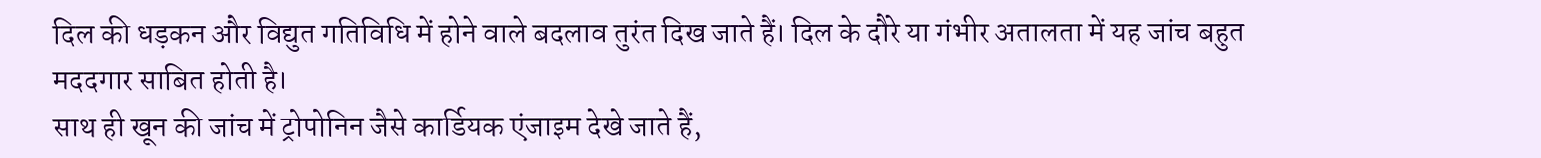दिल की धड़कन और विद्युत गतिविधि में होने वाले बदलाव तुरंत दिख जाते हैं। दिल के दौरे या गंभीर अतालता में यह जांच बहुत मददगार साबित होती है।
साथ ही खून की जांच में ट्रोपोनिन जैसे कार्डियक एंजाइम देखे जाते हैं,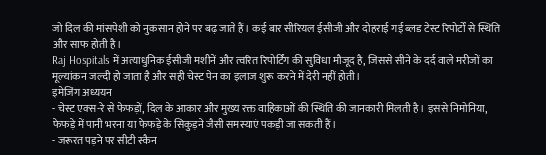जो दिल की मांसपेशी को नुकसान होने पर बढ़ जाते हैं। कई बार सीरियल ईसीजी और दोहराई गई ब्लड टेस्ट रिपोर्टों से स्थिति और साफ होती है।
Raj Hospitals में अत्याधुनिक ईसीजी मशीनें और त्वरित रिपोर्टिंग की सुविधा मौजूद है, जिससे सीने के दर्द वाले मरीजों का मूल्यांकन जल्दी हो जाता है और सही चेस्ट पेन का इलाज शुरू करने में देरी नहीं होती।
इमेजिंग अध्ययन
- चेस्ट एक्स-रे से फेफड़ों, दिल के आकार और मुख्य रक्त वाहिकाओं की स्थिति की जानकारी मिलती है। इससे निमोनिया, फेफड़े में पानी भरना या फेफड़े के सिकुड़ने जैसी समस्याएं पकड़ी जा सकती हैं।
- जरूरत पड़ने पर सीटी स्कैन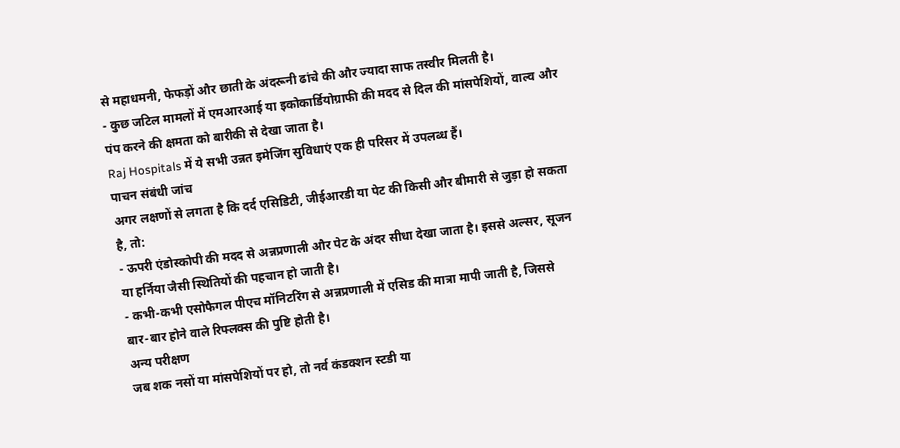से महाधमनी, फेफड़ों और छाती के अंदरूनी ढांचे की और ज्यादा साफ तस्वीर मिलती है।
- कुछ जटिल मामलों में एमआरआई या इकोकार्डियोग्राफी की मदद से दिल की मांसपेशियों, वाल्व और पंप करने की क्षमता को बारीकी से देखा जाता है।
Raj Hospitals में ये सभी उन्नत इमेजिंग सुविधाएं एक ही परिसर में उपलब्ध हैं।
पाचन संबंधी जांच
अगर लक्षणों से लगता है कि दर्द एसिडिटी, जीईआरडी या पेट की किसी और बीमारी से जुड़ा हो सकता है, तो:
- ऊपरी एंडोस्कोपी की मदद से अन्नप्रणाली और पेट के अंदर सीधा देखा जाता है। इससे अल्सर, सूजन या हर्निया जैसी स्थितियों की पहचान हो जाती है।
- कभी-कभी एसोफैगल पीएच मॉनिटरिंग से अन्नप्रणाली में एसिड की मात्रा मापी जाती है, जिससे बार-बार होने वाले रिफ्लक्स की पुष्टि होती है।
अन्य परीक्षण
जब शक नसों या मांसपेशियों पर हो, तो नर्व कंडक्शन स्टडी या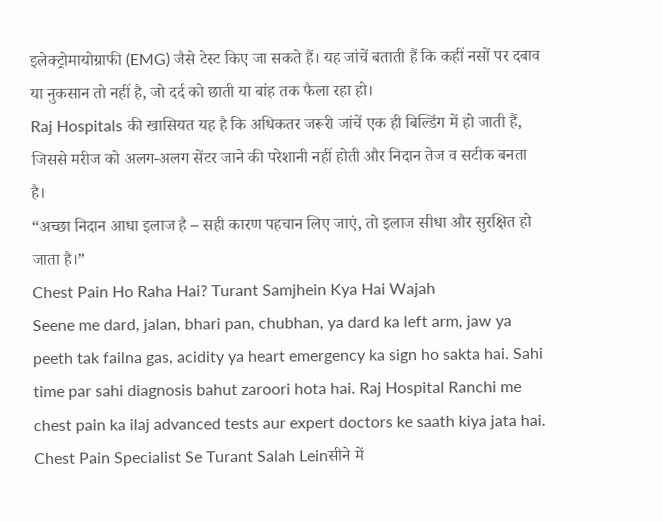इलेक्ट्रोमायोग्राफी (EMG) जैसे टेस्ट किए जा सकते हैं। यह जांचें बताती हैं कि कहीं नसों पर दबाव या नुकसान तो नहीं है, जो दर्द को छाती या बांह तक फैला रहा हो।
Raj Hospitals की खासियत यह है कि अधिकतर जरूरी जांचें एक ही बिल्डिंग में हो जाती हैं, जिससे मरीज को अलग-अलग सेंटर जाने की परेशानी नहीं होती और निदान तेज व सटीक बनता है।
“अच्छा निदान आधा इलाज है – सही कारण पहचान लिए जाएं, तो इलाज सीधा और सुरक्षित हो जाता है।”
Chest Pain Ho Raha Hai? Turant Samjhein Kya Hai Wajah
Seene me dard, jalan, bhari pan, chubhan, ya dard ka left arm, jaw ya peeth tak failna gas, acidity ya heart emergency ka sign ho sakta hai. Sahi time par sahi diagnosis bahut zaroori hota hai. Raj Hospital Ranchi me chest pain ka ilaj advanced tests aur expert doctors ke saath kiya jata hai.
Chest Pain Specialist Se Turant Salah Leinसीने में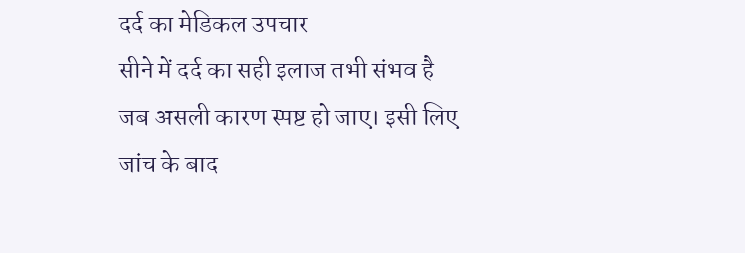दर्द का मेडिकल उपचार
सीने में दर्द का सही इलाज तभी संभव है जब असली कारण स्पष्ट हो जाए। इसी लिए जांच के बाद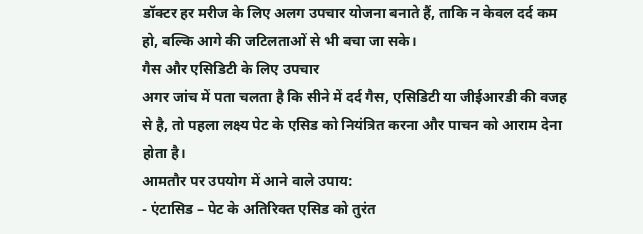डॉक्टर हर मरीज के लिए अलग उपचार योजना बनाते हैं, ताकि न केवल दर्द कम हो, बल्कि आगे की जटिलताओं से भी बचा जा सके।
गैस और एसिडिटी के लिए उपचार
अगर जांच में पता चलता है कि सीने में दर्द गैस, एसिडिटी या जीईआरडी की वजह से है, तो पहला लक्ष्य पेट के एसिड को नियंत्रित करना और पाचन को आराम देना होता है।
आमतौर पर उपयोग में आने वाले उपाय:
- एंटासिड – पेट के अतिरिक्त एसिड को तुरंत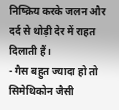निष्क्रिय करके जलन और दर्द से थोड़ी देर में राहत दिलाती हैं।
- गैस बहुत ज्यादा हो तो सिमेथिकोन जैसी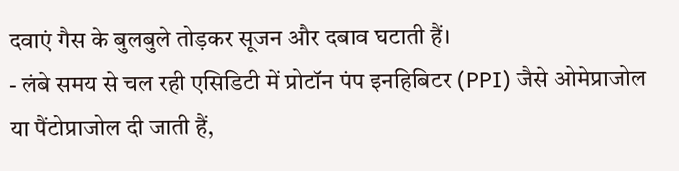दवाएं गैस के बुलबुले तोड़कर सूजन और दबाव घटाती हैं।
- लंबे समय से चल रही एसिडिटी में प्रोटॉन पंप इनहिबिटर (PPI) जैसे ओमेप्राजोल या पैंटोप्राजोल दी जाती हैं,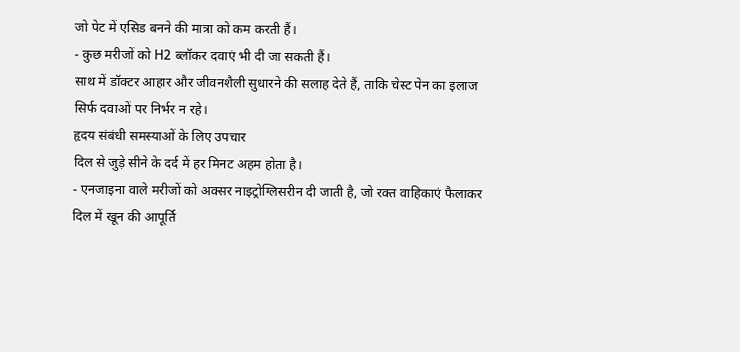जो पेट में एसिड बनने की मात्रा को कम करती हैं।
- कुछ मरीजों को H2 ब्लॉकर दवाएं भी दी जा सकती हैं।
साथ में डॉक्टर आहार और जीवनशैली सुधारने की सलाह देते हैं, ताकि चेस्ट पेन का इलाज सिर्फ दवाओं पर निर्भर न रहे।
हृदय संबंधी समस्याओं के लिए उपचार
दिल से जुड़े सीने के दर्द में हर मिनट अहम होता है।
- एनजाइना वाले मरीजों को अक्सर नाइट्रोग्लिसरीन दी जाती है, जो रक्त वाहिकाएं फैलाकर दिल में खून की आपूर्ति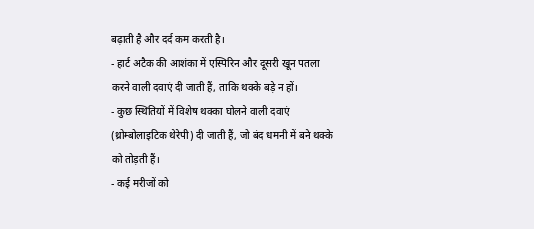बढ़ाती है और दर्द कम करती है।
- हार्ट अटैक की आशंका में एस्पिरिन और दूसरी खून पतला करने वाली दवाएं दी जाती हैं, ताकि थक्के बड़े न हों।
- कुछ स्थितियों में विशेष थक्का घोलने वाली दवाएं (थ्रोम्बोलाइटिक थेरेपी) दी जाती हैं, जो बंद धमनी में बने थक्के को तोड़ती हैं।
- कई मरीजों को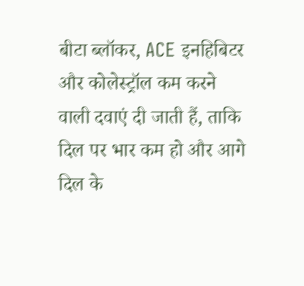बीटा ब्लॉकर, ACE इनहिबिटर और कोलेस्ट्रॉल कम करने वाली दवाएं दी जाती हैं, ताकि दिल पर भार कम हो और आगे दिल के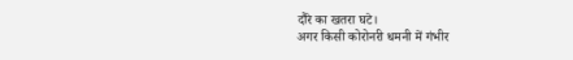दौरे का खतरा घटे।
अगर किसी कोरोनरी धमनी में गंभीर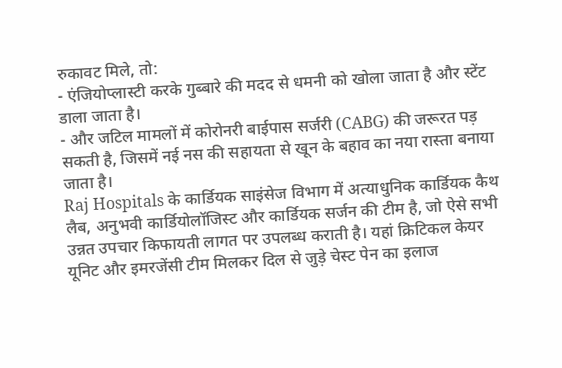रुकावट मिले, तो:
- एंजियोप्लास्टी करके गुब्बारे की मदद से धमनी को खोला जाता है और स्टेंट डाला जाता है।
- और जटिल मामलों में कोरोनरी बाईपास सर्जरी (CABG) की जरूरत पड़ सकती है, जिसमें नई नस की सहायता से खून के बहाव का नया रास्ता बनाया जाता है।
Raj Hospitals के कार्डियक साइंसेज विभाग में अत्याधुनिक कार्डियक कैथ लैब, अनुभवी कार्डियोलॉजिस्ट और कार्डियक सर्जन की टीम है, जो ऐसे सभी उन्नत उपचार किफायती लागत पर उपलब्ध कराती है। यहां क्रिटिकल केयर यूनिट और इमरजेंसी टीम मिलकर दिल से जुड़े चेस्ट पेन का इलाज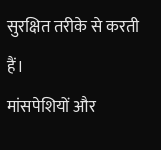सुरक्षित तरीके से करती हैं।
मांसपेशियों और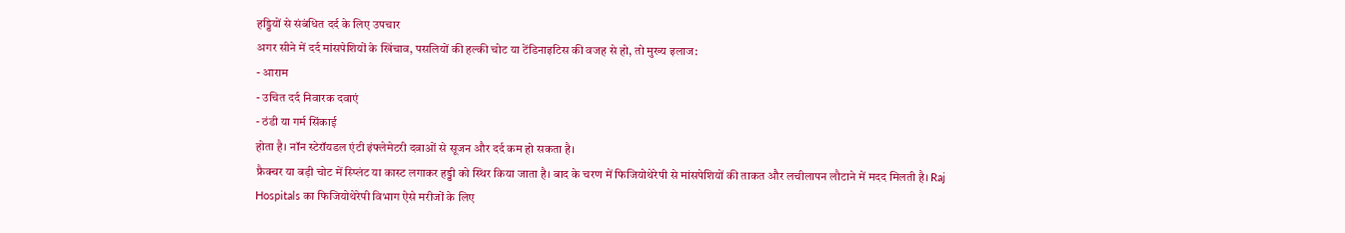हड्डियों से संबंधित दर्द के लिए उपचार
अगर सीने में दर्द मांसपेशियों के खिंचाव, पसलियों की हल्की चोट या टेंडिनाइटिस की वजह से हो, तो मुख्य इलाज:
- आराम
- उचित दर्द निवारक दवाएं
- ठंडी या गर्म सिंकाई
होता है। नॉन स्टेरॉयडल एंटी इंफ्लेमेटरी दवाओं से सूजन और दर्द कम हो सकता है।
फ्रैक्चर या बड़ी चोट में स्प्लिंट या कास्ट लगाकर हड्डी को स्थिर किया जाता है। बाद के चरण में फिजियोथेरेपी से मांसपेशियों की ताकत और लचीलापन लौटाने में मदद मिलती है। Raj Hospitals का फिजियोथेरेपी विभाग ऐसे मरीजों के लिए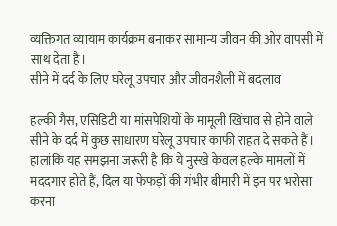व्यक्तिगत व्यायाम कार्यक्रम बनाकर सामान्य जीवन की ओर वापसी में साथ देता है।
सीने में दर्द के लिए घरेलू उपचार और जीवनशैली में बदलाव

हल्की गैस, एसिडिटी या मांसपेशियों के मामूली खिंचाव से होने वाले सीने के दर्द में कुछ साधारण घरेलू उपचार काफी राहत दे सकते हैं। हालांकि यह समझना जरूरी है कि ये नुस्खे केवल हल्के मामलों में मददगार होते हैं, दिल या फेफड़ों की गंभीर बीमारी में इन पर भरोसा करना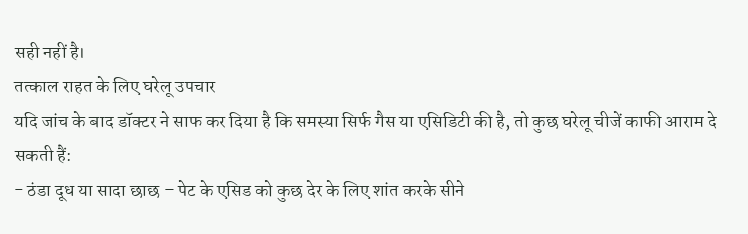सही नहीं है।
तत्काल राहत के लिए घरेलू उपचार
यदि जांच के बाद डॉक्टर ने साफ कर दिया है कि समस्या सिर्फ गैस या एसिडिटी की है, तो कुछ घरेलू चीजें काफी आराम दे सकती हैं:
- ठंडा दूध या सादा छाछ – पेट के एसिड को कुछ देर के लिए शांत करके सीने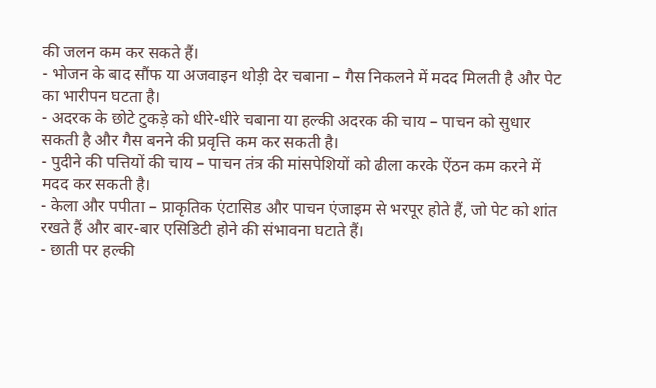की जलन कम कर सकते हैं।
- भोजन के बाद सौंफ या अजवाइन थोड़ी देर चबाना – गैस निकलने में मदद मिलती है और पेट का भारीपन घटता है।
- अदरक के छोटे टुकड़े को धीरे-धीरे चबाना या हल्की अदरक की चाय – पाचन को सुधार सकती है और गैस बनने की प्रवृत्ति कम कर सकती है।
- पुदीने की पत्तियों की चाय – पाचन तंत्र की मांसपेशियों को ढीला करके ऐंठन कम करने में मदद कर सकती है।
- केला और पपीता – प्राकृतिक एंटासिड और पाचन एंजाइम से भरपूर होते हैं, जो पेट को शांत रखते हैं और बार-बार एसिडिटी होने की संभावना घटाते हैं।
- छाती पर हल्की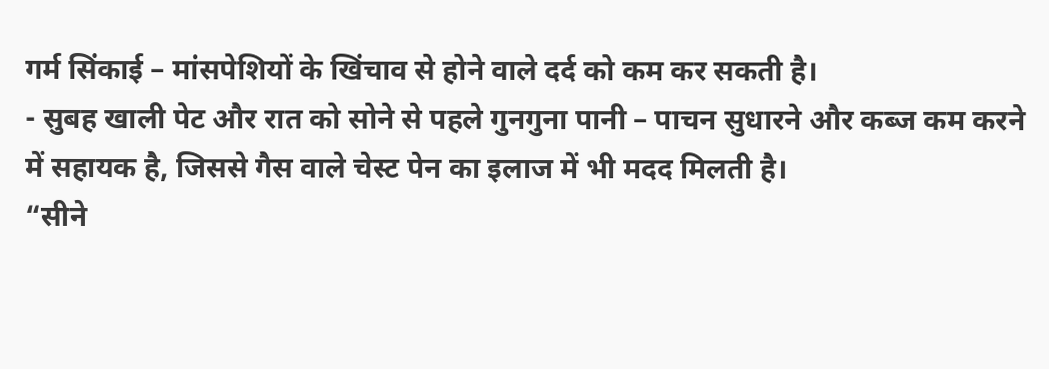गर्म सिंकाई – मांसपेशियों के खिंचाव से होने वाले दर्द को कम कर सकती है।
- सुबह खाली पेट और रात को सोने से पहले गुनगुना पानी – पाचन सुधारने और कब्ज कम करने में सहायक है, जिससे गैस वाले चेस्ट पेन का इलाज में भी मदद मिलती है।
“सीने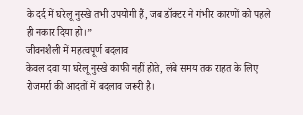के दर्द में घरेलू नुस्खे तभी उपयोगी हैं, जब डॉक्टर ने गंभीर कारणों को पहले ही नकार दिया हो।”
जीवनशैली में महत्वपूर्ण बदलाव
केवल दवा या घरेलू नुस्खे काफी नहीं होते, लंबे समय तक राहत के लिए रोजमर्रा की आदतों में बदलाव जरूरी है।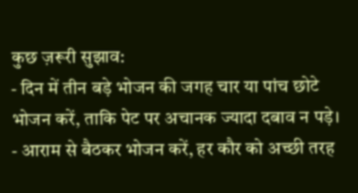कुछ ज़रूरी सुझाव:
- दिन में तीन बड़े भोजन की जगह चार या पांच छोटे भोजन करें, ताकि पेट पर अचानक ज्यादा दबाव न पड़े।
- आराम से बैठकर भोजन करें, हर कौर को अच्छी तरह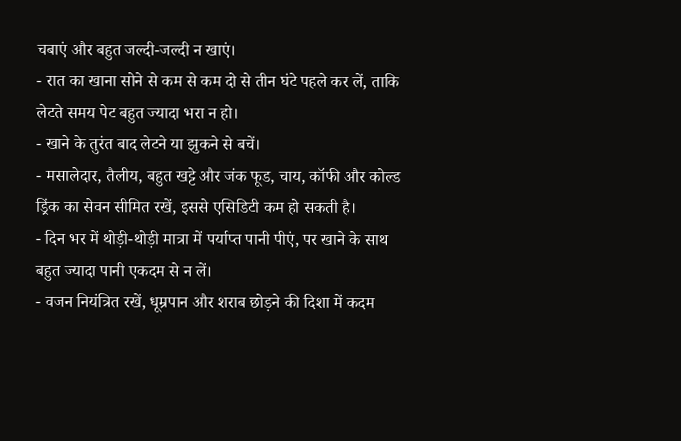चबाएं और बहुत जल्दी-जल्दी न खाएं।
- रात का खाना सोने से कम से कम दो से तीन घंटे पहले कर लें, ताकि लेटते समय पेट बहुत ज्यादा भरा न हो।
- खाने के तुरंत बाद लेटने या झुकने से बचें।
- मसालेदार, तैलीय, बहुत खट्टे और जंक फूड, चाय, कॉफी और कोल्ड ड्रिंक का सेवन सीमित रखें, इससे एसिडिटी कम हो सकती है।
- दिन भर में थोड़ी-थोड़ी मात्रा में पर्याप्त पानी पीएं, पर खाने के साथ बहुत ज्यादा पानी एकदम से न लें।
- वजन नियंत्रित रखें, धूम्रपान और शराब छोड़ने की दिशा में कदम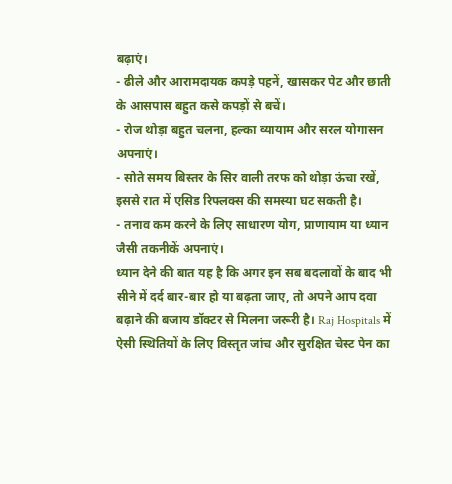बढ़ाएं।
- ढीले और आरामदायक कपड़े पहनें, खासकर पेट और छाती के आसपास बहुत कसे कपड़ों से बचें।
- रोज थोड़ा बहुत चलना, हल्का व्यायाम और सरल योगासन अपनाएं।
- सोते समय बिस्तर के सिर वाली तरफ को थोड़ा ऊंचा रखें, इससे रात में एसिड रिफ्लक्स की समस्या घट सकती है।
- तनाव कम करने के लिए साधारण योग, प्राणायाम या ध्यान जैसी तकनीकें अपनाएं।
ध्यान देने की बात यह है कि अगर इन सब बदलावों के बाद भी सीने में दर्द बार-बार हो या बढ़ता जाए, तो अपने आप दवा बढ़ाने की बजाय डॉक्टर से मिलना जरूरी है। Raj Hospitals में ऐसी स्थितियों के लिए विस्तृत जांच और सुरक्षित चेस्ट पेन का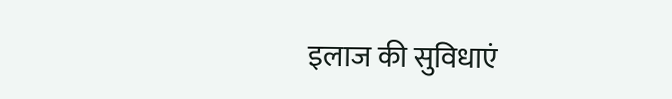इलाज की सुविधाएं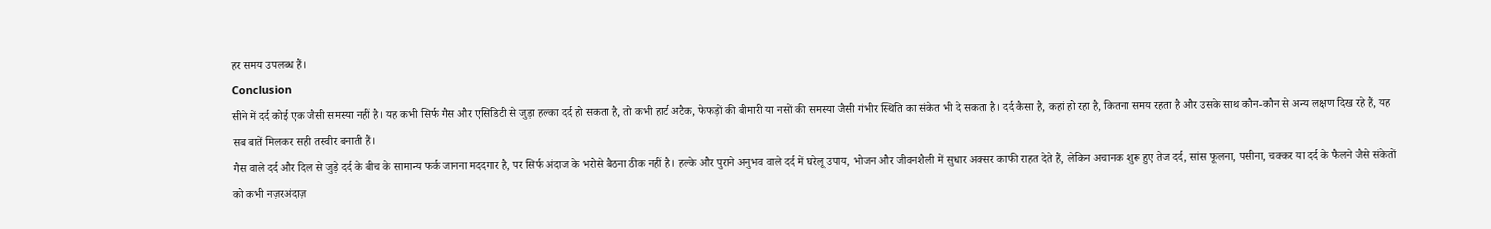हर समय उपलब्ध हैं।
Conclusion
सीने में दर्द कोई एक जैसी समस्या नहीं है। यह कभी सिर्फ गैस और एसिडिटी से जुड़ा हल्का दर्द हो सकता है, तो कभी हार्ट अटैक, फेफड़ों की बीमारी या नसों की समस्या जैसी गंभीर स्थिति का संकेत भी दे सकता है। दर्द कैसा है, कहां हो रहा है, कितना समय रहता है और उसके साथ कौन-कौन से अन्य लक्षण दिख रहे हैं, यह सब बातें मिलकर सही तस्वीर बनाती हैं।
गैस वाले दर्द और दिल से जुड़े दर्द के बीच के सामान्य फर्क जानना मददगार है, पर सिर्फ अंदाज के भरोसे बैठना ठीक नहीं है। हल्के और पुराने अनुभव वाले दर्द में घरेलू उपाय, भोजन और जीवनशैली में सुधार अक्सर काफी राहत देते हैं, लेकिन अचानक शुरू हुए तेज दर्द, सांस फूलना, पसीना, चक्कर या दर्द के फैलने जैसे संकेतों को कभी नज़रअंदाज़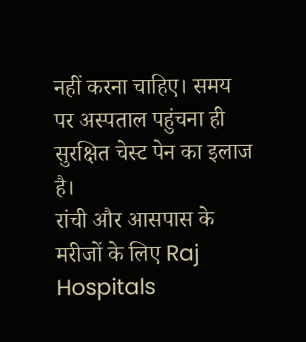नहीं करना चाहिए। समय पर अस्पताल पहुंचना ही सुरक्षित चेस्ट पेन का इलाज है।
रांची और आसपास के मरीजों के लिए Raj Hospitals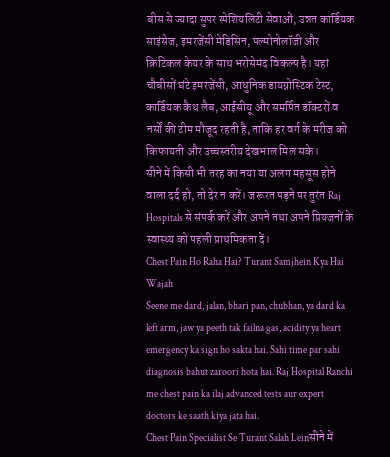बीस से ज्यादा सुपर स्पेशियलिटी सेवाओं, उन्नत कार्डियक साइंसेज, इमरजेंसी मेडिसिन, पल्मोनोलॉजी और क्रिटिकल केयर के साथ भरोसेमंद विकल्प है। यहां चौबीसों घंटे इमरजेंसी, आधुनिक डायग्नोस्टिक टेस्ट, कार्डियक कैथ लैब, आईसीयू और समर्पित डॉक्टरों व नर्सों की टीम मौजूद रहती है, ताकि हर वर्ग के मरीज को किफायती और उच्चस्तरीय देखभाल मिल सके।
सीने में किसी भी तरह का नया या अलग महसूस होने वाला दर्द हो, तो देर न करें। जरूरत पड़ने पर तुरंत Raj Hospitals से संपर्क करें और अपने तथा अपने प्रियजनों के स्वास्थ्य को पहली प्राथमिकता दें।
Chest Pain Ho Raha Hai? Turant Samjhein Kya Hai Wajah
Seene me dard, jalan, bhari pan, chubhan, ya dard ka left arm, jaw ya peeth tak failna gas, acidity ya heart emergency ka sign ho sakta hai. Sahi time par sahi diagnosis bahut zaroori hota hai. Raj Hospital Ranchi me chest pain ka ilaj advanced tests aur expert doctors ke saath kiya jata hai.
Chest Pain Specialist Se Turant Salah Leinसीने में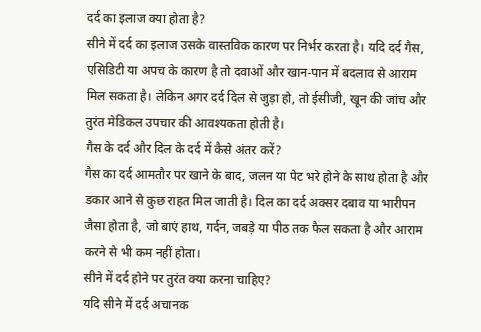दर्द का इलाज क्या होता है?
सीने में दर्द का इलाज उसके वास्तविक कारण पर निर्भर करता है। यदि दर्द गैस, एसिडिटी या अपच के कारण है तो दवाओं और खान-पान में बदलाव से आराम मिल सकता है। लेकिन अगर दर्द दिल से जुड़ा हो, तो ईसीजी, खून की जांच और तुरंत मेडिकल उपचार की आवश्यकता होती है।
गैस के दर्द और दिल के दर्द में कैसे अंतर करें?
गैस का दर्द आमतौर पर खाने के बाद, जलन या पेट भरे होने के साथ होता है और डकार आने से कुछ राहत मिल जाती है। दिल का दर्द अक्सर दबाव या भारीपन जैसा होता है, जो बाएं हाथ, गर्दन, जबड़े या पीठ तक फैल सकता है और आराम करने से भी कम नहीं होता।
सीने में दर्द होने पर तुरंत क्या करना चाहिए?
यदि सीने में दर्द अचानक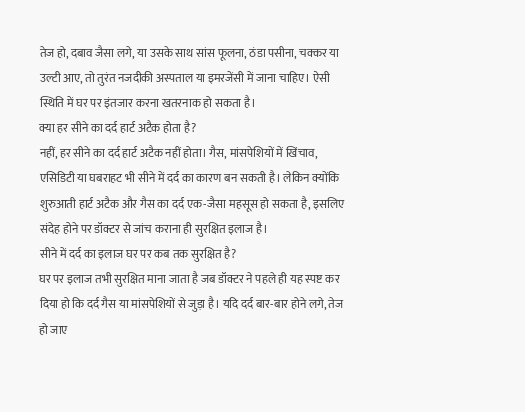तेज हो, दबाव जैसा लगे, या उसके साथ सांस फूलना, ठंडा पसीना, चक्कर या उल्टी आए, तो तुरंत नजदीकी अस्पताल या इमरजेंसी में जाना चाहिए। ऐसी स्थिति में घर पर इंतजार करना खतरनाक हो सकता है।
क्या हर सीने का दर्द हार्ट अटैक होता है?
नहीं, हर सीने का दर्द हार्ट अटैक नहीं होता। गैस, मांसपेशियों में खिंचाव, एसिडिटी या घबराहट भी सीने में दर्द का कारण बन सकती है। लेकिन क्योंकि शुरुआती हार्ट अटैक और गैस का दर्द एक-जैसा महसूस हो सकता है, इसलिए संदेह होने पर डॉक्टर से जांच कराना ही सुरक्षित इलाज है।
सीने में दर्द का इलाज घर पर कब तक सुरक्षित है?
घर पर इलाज तभी सुरक्षित माना जाता है जब डॉक्टर ने पहले ही यह स्पष्ट कर दिया हो कि दर्द गैस या मांसपेशियों से जुड़ा है। यदि दर्द बार-बार होने लगे, तेज हो जाए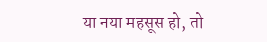या नया महसूस हो, तो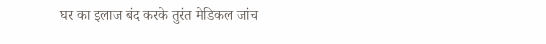घर का इलाज बंद करके तुरंत मेडिकल जांच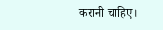करानी चाहिए।